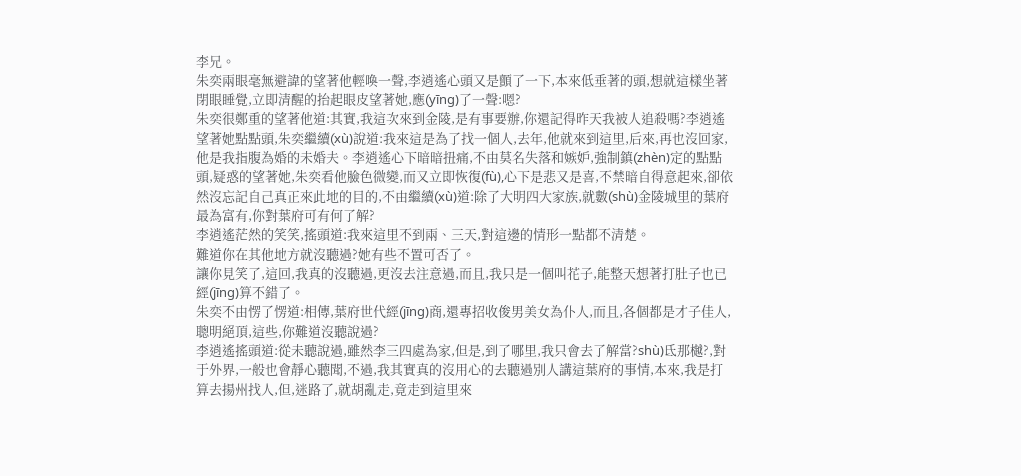李兄。
朱奕兩眼毫無避諱的望著他輕喚一聲,李逍遙心頭又是顫了一下,本來低垂著的頭,想就這樣坐著閉眼睡覺,立即清醒的抬起眼皮望著她,應(yīng)了一聲:嗯?
朱奕很鄭重的望著他道:其實,我這次來到金陵,是有事要辦,你還記得昨天我被人追殺嗎?李逍遙望著她點點頭,朱奕繼續(xù)說道:我來這是為了找一個人,去年,他就來到這里,后來,再也沒回家,他是我指腹為婚的未婚夫。李逍遙心下暗暗扭痛,不由莫名失落和嫉妒,強制鎮(zhèn)定的點點頭,疑惑的望著她,朱奕看他臉色微變,而又立即恢復(fù),心下是悲又是喜,不禁暗自得意起來,卻依然沒忘記自己真正來此地的目的,不由繼續(xù)道:除了大明四大家族,就數(shù)金陵城里的葉府最為富有,你對葉府可有何了解?
李逍遙茫然的笑笑,搖頭道:我來這里不到兩、三天,對這邊的情形一點都不清楚。
難道你在其他地方就沒聽過?她有些不置可否了。
讓你見笑了,這回,我真的沒聽過,更沒去注意過,而且,我只是一個叫花子,能整天想著打肚子也已經(jīng)算不錯了。
朱奕不由愣了愣道:相傳,葉府世代經(jīng)商,還專招收俊男美女為仆人,而且,各個都是才子佳人,聰明絕頂,這些,你難道沒聽說過?
李逍遙搖頭道:從未聽說過,雖然李三四處為家,但是,到了哪里,我只會去了解當?shù)氐那樾?,對于外界,一般也會靜心聽聞,不過,我其實真的沒用心的去聽過別人講這葉府的事情,本來,我是打算去揚州找人,但,迷路了,就胡亂走,竟走到這里來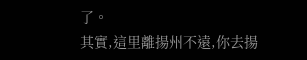了。
其實,這里離揚州不遠,你去揚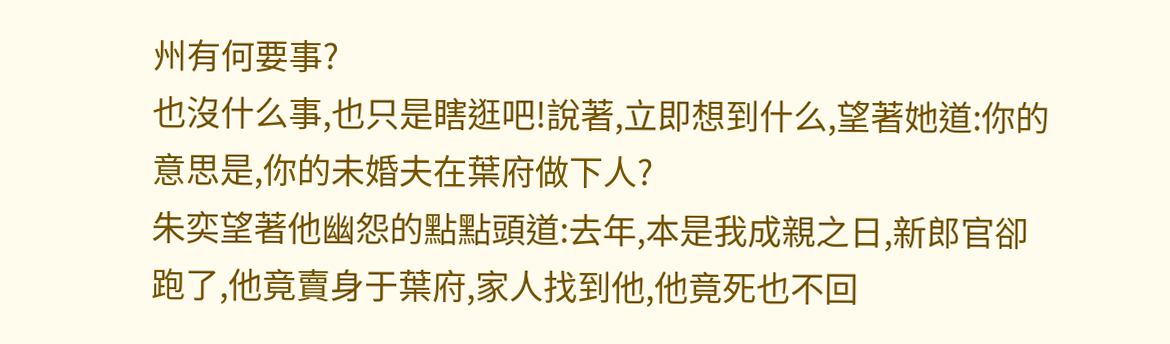州有何要事?
也沒什么事,也只是瞎逛吧!說著,立即想到什么,望著她道:你的意思是,你的未婚夫在葉府做下人?
朱奕望著他幽怨的點點頭道:去年,本是我成親之日,新郎官卻跑了,他竟賣身于葉府,家人找到他,他竟死也不回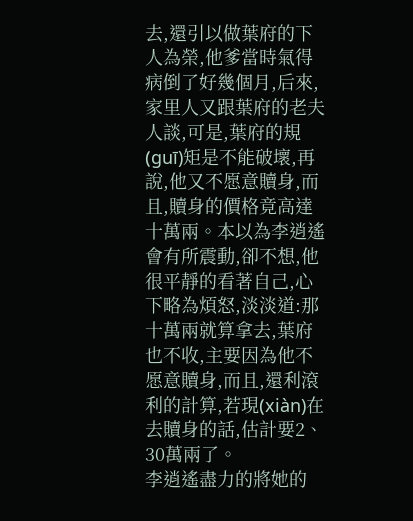去,還引以做葉府的下人為榮,他爹當時氣得病倒了好幾個月,后來,家里人又跟葉府的老夫人談,可是,葉府的規(guī)矩是不能破壞,再說,他又不愿意贖身,而且,贖身的價格竟高達十萬兩。本以為李逍遙會有所震動,卻不想,他很平靜的看著自己,心下略為煩怒,淡淡道:那十萬兩就算拿去,葉府也不收,主要因為他不愿意贖身,而且,還利滾利的計算,若現(xiàn)在去贖身的話,估計要2、30萬兩了。
李逍遙盡力的將她的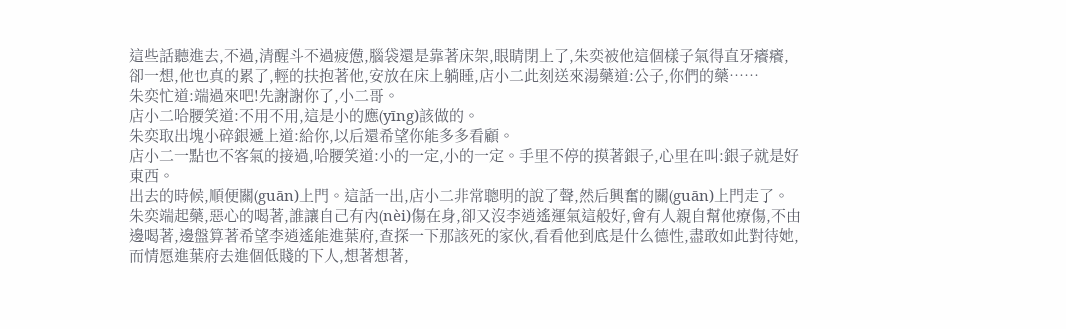這些話聽進去,不過,清醒斗不過疲憊,腦袋還是靠著床架,眼睛閉上了,朱奕被他這個樣子氣得直牙癢癢,卻一想,他也真的累了,輕的扶抱著他,安放在床上躺睡,店小二此刻送來湯藥道:公子,你們的藥……
朱奕忙道:端過來吧!先謝謝你了,小二哥。
店小二哈腰笑道:不用不用,這是小的應(yīng)該做的。
朱奕取出塊小碎銀遞上道:給你,以后還希望你能多多看顧。
店小二一點也不客氣的接過,哈腰笑道:小的一定,小的一定。手里不停的摸著銀子,心里在叫:銀子就是好東西。
出去的時候,順便關(guān)上門。這話一出,店小二非常聰明的說了聲,然后興奮的關(guān)上門走了。
朱奕端起藥,惡心的喝著,誰讓自己有內(nèi)傷在身,卻又沒李逍遙運氣這般好,會有人親自幫他療傷,不由邊喝著,邊盤算著希望李逍遙能進葉府,查探一下那該死的家伙,看看他到底是什么德性,盡敢如此對待她,而情愿進葉府去進個低賤的下人,想著想著,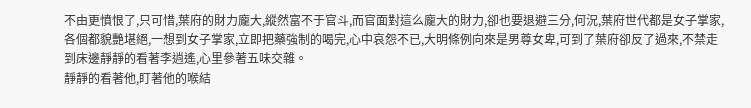不由更憤恨了,只可惜,葉府的財力龐大,縱然富不于官斗,而官面對這么龐大的財力,卻也要退避三分,何況,葉府世代都是女子掌家,各個都貌艷堪絕,一想到女子掌家,立即把藥強制的喝完,心中哀怨不已,大明條例向來是男尊女卑,可到了葉府卻反了過來,不禁走到床邊靜靜的看著李逍遙,心里參著五味交雜。
靜靜的看著他,盯著他的喉結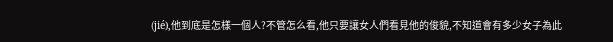(jié),他到底是怎樣一個人?不管怎么看,他只要讓女人們看見他的俊貌,不知道會有多少女子為此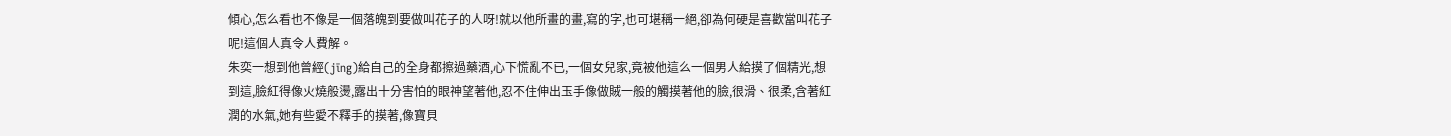傾心,怎么看也不像是一個落魄到要做叫花子的人呀!就以他所畫的畫,寫的字,也可堪稱一絕,卻為何硬是喜歡當叫花子呢!這個人真令人費解。
朱奕一想到他曾經(jīng)給自己的全身都擦過藥酒,心下慌亂不已,一個女兒家,竟被他這么一個男人給摸了個精光,想到這,臉紅得像火燒般燙,露出十分害怕的眼神望著他,忍不住伸出玉手像做賊一般的觸摸著他的臉,很滑、很柔,含著紅潤的水氣,她有些愛不釋手的摸著,像寶貝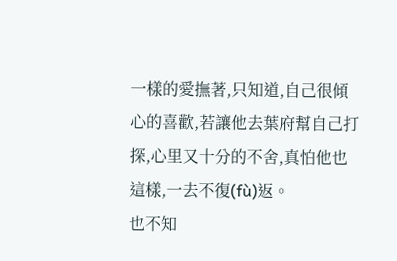一樣的愛撫著,只知道,自己很傾心的喜歡,若讓他去葉府幫自己打探,心里又十分的不舍,真怕他也這樣,一去不復(fù)返。
也不知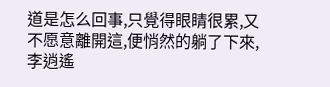道是怎么回事,只覺得眼睛很累,又不愿意離開這,便悄然的躺了下來,李逍遙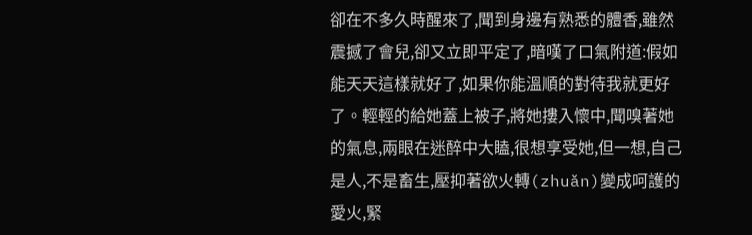卻在不多久時醒來了,聞到身邊有熟悉的體香,雖然震撼了會兒,卻又立即平定了,暗嘆了口氣附道:假如能天天這樣就好了,如果你能溫順的對待我就更好了。輕輕的給她蓋上被子,將她摟入懷中,聞嗅著她的氣息,兩眼在迷醉中大瞌,很想享受她,但一想,自己是人,不是畜生,壓抑著欲火轉(zhuǎn)變成呵護的愛火,緊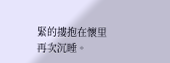緊的摟抱在懷里再次沉睡。